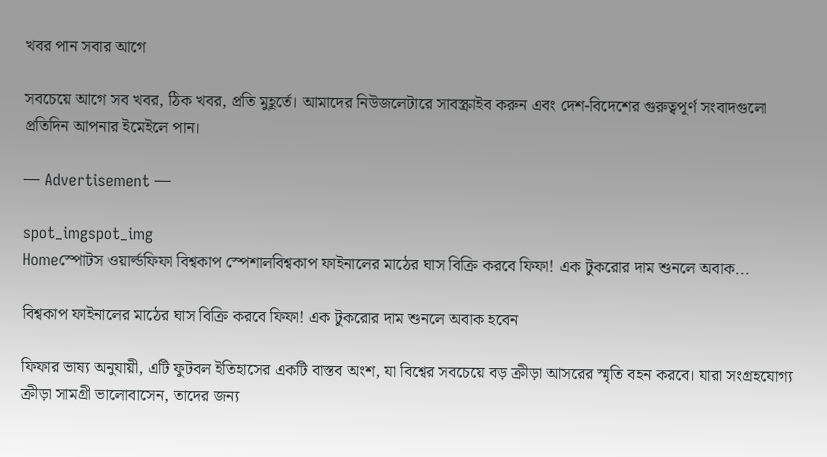খবর পান সবার আগে

সবচেয়ে আগে সব খবর, ঠিক খবর, প্রতি মুহূর্তে। আমাদের নিউজলেটারে সাবস্ক্রাইব করুন এবং দেশ-বিদেশের গুরুত্বপূর্ণ সংবাদগুলো প্রতিদিন আপনার ইমেইলে পান।

― Advertisement ―

spot_imgspot_img
Homeস্পোটস ওয়ার্ল্ডফিফা বিশ্বকাপ স্পেশালবিশ্বকাপ ফাইনালের মাঠের ঘাস বিক্রি করবে ফিফা! এক টুকরোর দাম শুনলে অবাক...

বিশ্বকাপ ফাইনালের মাঠের ঘাস বিক্রি করবে ফিফা! এক টুকরোর দাম শুনলে অবাক হবেন

ফিফার ভাষ্য অনুযায়ী, এটি ফুটবল ইতিহাসের একটি বাস্তব অংশ, যা বিশ্বের সবচেয়ে বড় ক্রীড়া আসরের স্মৃতি বহন করবে। যারা সংগ্রহযোগ্য ক্রীড়া সামগ্রী ভালোবাসেন, তাদের জন্য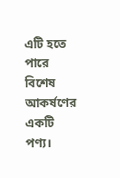এটি হতে পারে বিশেষ আকর্ষণের একটি পণ্য।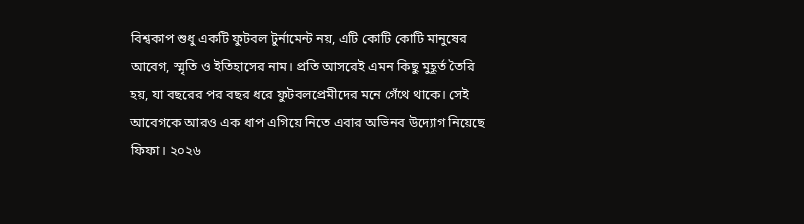বিশ্বকাপ শুধু একটি ফুটবল টুর্নামেন্ট নয়, এটি কোটি কোটি মানুষের আবেগ, স্মৃতি ও ইতিহাসের নাম। প্রতি আসরেই এমন কিছু মুহূর্ত তৈরি হয়, যা বছরের পর বছর ধরে ফুটবলপ্রেমীদের মনে গেঁথে থাকে। সেই আবেগকে আরও এক ধাপ এগিয়ে নিতে এবার অভিনব উদ্যোগ নিয়েছে ফিফা। ২০২৬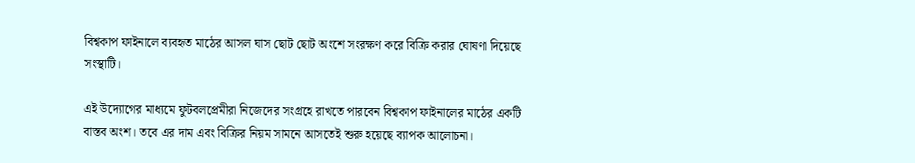বিশ্বকাপ ফাইনালে ব্যবহৃত মাঠের আসল ঘাস ছোট ছোট অংশে সংরক্ষণ করে বিক্রি করার ঘোষণা দিয়েছে সংস্থাটি।

এই উদ্যোগের মাধ্যমে ফুটবলপ্রেমীরা নিজেদের সংগ্রহে রাখতে পারবেন বিশ্বকাপ ফাইনালের মাঠের একটি বাস্তব অংশ। তবে এর দাম এবং বিক্রির নিয়ম সামনে আসতেই শুরু হয়েছে ব্যাপক আলোচনা।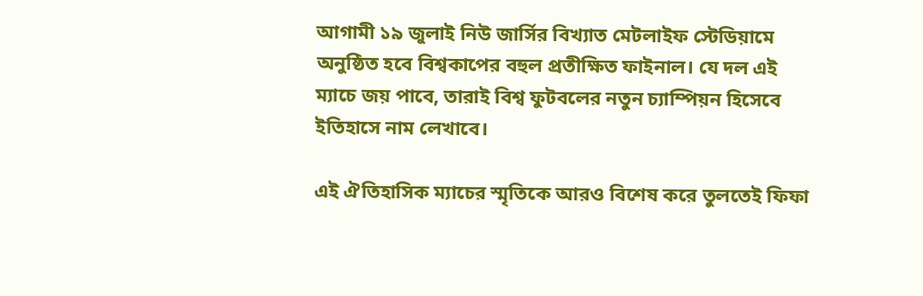আগামী ১৯ জুলাই নিউ জার্সির বিখ্যাত মেটলাইফ স্টেডিয়ামে অনুষ্ঠিত হবে বিশ্বকাপের বহুল প্রতীক্ষিত ফাইনাল। যে দল এই ম্যাচে জয় পাবে, তারাই বিশ্ব ফুটবলের নতুন চ্যাম্পিয়ন হিসেবে ইতিহাসে নাম লেখাবে।

এই ঐতিহাসিক ম্যাচের স্মৃতিকে আরও বিশেষ করে তুলতেই ফিফা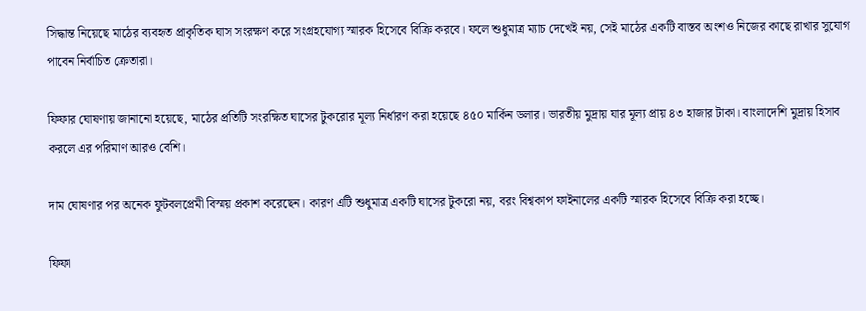সিদ্ধান্ত নিয়েছে মাঠের ব্যবহৃত প্রাকৃতিক ঘাস সংরক্ষণ করে সংগ্রহযোগ্য স্মারক হিসেবে বিক্রি করবে। ফলে শুধুমাত্র ম্যাচ দেখেই নয়, সেই মাঠের একটি বাস্তব অংশও নিজের কাছে রাখার সুযোগ পাবেন নির্বাচিত ক্রেতারা।

ফিফার ঘোষণায় জানানো হয়েছে, মাঠের প্রতিটি সংরক্ষিত ঘাসের টুকরোর মূল্য নির্ধারণ করা হয়েছে ৪৫০ মার্কিন ডলার। ভারতীয় মুদ্রায় যার মূল্য প্রায় ৪৩ হাজার টাকা। বাংলাদেশি মুদ্রায় হিসাব করলে এর পরিমাণ আরও বেশি।

দাম ঘোষণার পর অনেক ফুটবলপ্রেমী বিস্ময় প্রকাশ করেছেন। কারণ এটি শুধুমাত্র একটি ঘাসের টুকরো নয়, বরং বিশ্বকাপ ফাইনালের একটি স্মারক হিসেবে বিক্রি করা হচ্ছে।

ফিফা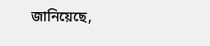জানিয়েছে,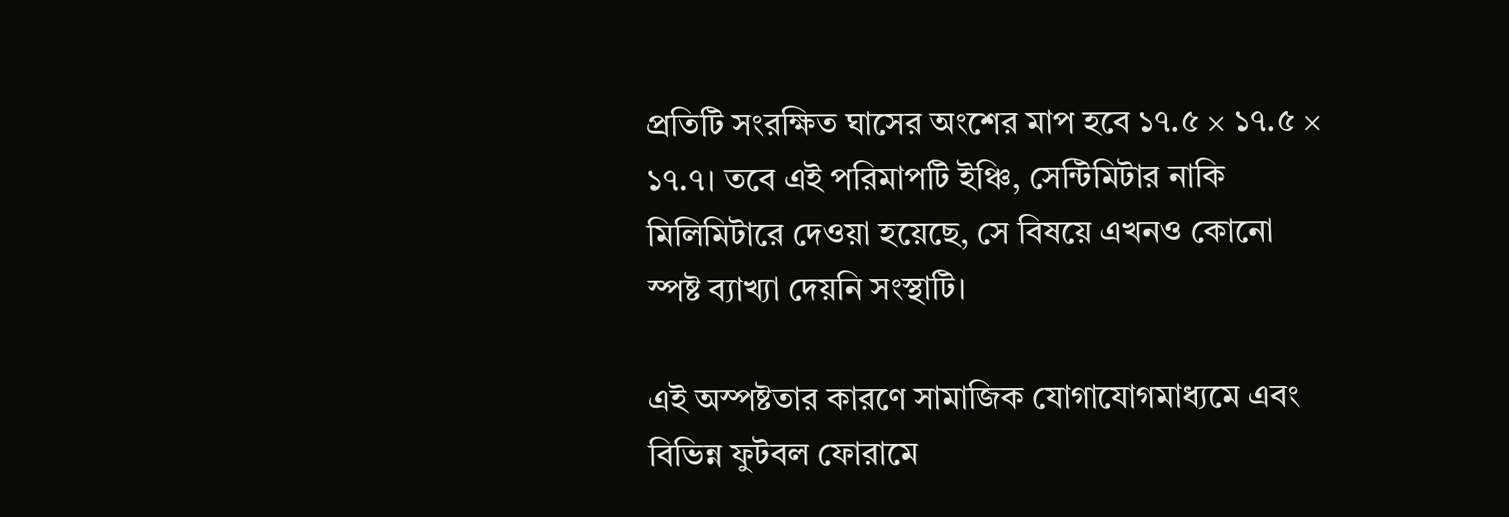প্রতিটি সংরক্ষিত ঘাসের অংশের মাপ হবে ১৭.৫ × ১৭.৫ × ১৭.৭। তবে এই পরিমাপটি ইঞ্চি, সেন্টিমিটার নাকি মিলিমিটারে দেওয়া হয়েছে, সে বিষয়ে এখনও কোনো স্পষ্ট ব্যাখ্যা দেয়নি সংস্থাটি।

এই অস্পষ্টতার কারণে সামাজিক যোগাযোগমাধ্যমে এবং বিভিন্ন ফুটবল ফোরামে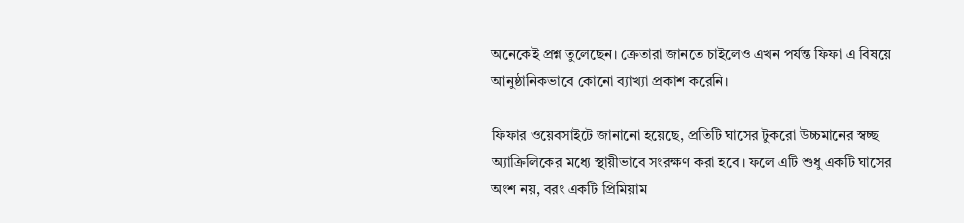অনেকেই প্রশ্ন তুলেছেন। ক্রেতারা জানতে চাইলেও এখন পর্যন্ত ফিফা এ বিষয়ে আনুষ্ঠানিকভাবে কোনো ব্যাখ্যা প্রকাশ করেনি।

ফিফার ওয়েবসাইটে জানানো হয়েছে, প্রতিটি ঘাসের টুকরো উচ্চমানের স্বচ্ছ অ্যাক্রিলিকের মধ্যে স্থায়ীভাবে সংরক্ষণ করা হবে। ফলে এটি শুধু একটি ঘাসের অংশ নয়, বরং একটি প্রিমিয়াম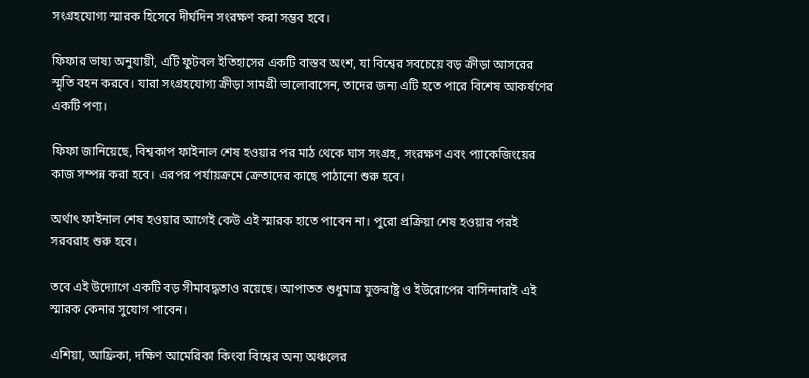সংগ্রহযোগ্য স্মারক হিসেবে দীর্ঘদিন সংরক্ষণ করা সম্ভব হবে।

ফিফার ভাষ্য অনুযায়ী, এটি ফুটবল ইতিহাসের একটি বাস্তব অংশ, যা বিশ্বের সবচেয়ে বড় ক্রীড়া আসরের স্মৃতি বহন করবে। যারা সংগ্রহযোগ্য ক্রীড়া সামগ্রী ভালোবাসেন, তাদের জন্য এটি হতে পারে বিশেষ আকর্ষণের একটি পণ্য।

ফিফা জানিয়েছে, বিশ্বকাপ ফাইনাল শেষ হওয়ার পর মাঠ থেকে ঘাস সংগ্রহ, সংরক্ষণ এবং প্যাকেজিংয়ের কাজ সম্পন্ন করা হবে। এরপর পর্যায়ক্রমে ক্রেতাদের কাছে পাঠানো শুরু হবে।

অর্থাৎ ফাইনাল শেষ হওয়ার আগেই কেউ এই স্মারক হাতে পাবেন না। পুরো প্রক্রিয়া শেষ হওয়ার পরই সরবরাহ শুরু হবে।

তবে এই উদ্যোগে একটি বড় সীমাবদ্ধতাও রয়েছে। আপাতত শুধুমাত্র যুক্তরাষ্ট্র ও ইউরোপের বাসিন্দারাই এই স্মারক কেনার সুযোগ পাবেন।

এশিয়া, আফ্রিকা, দক্ষিণ আমেরিকা কিংবা বিশ্বের অন্য অঞ্চলের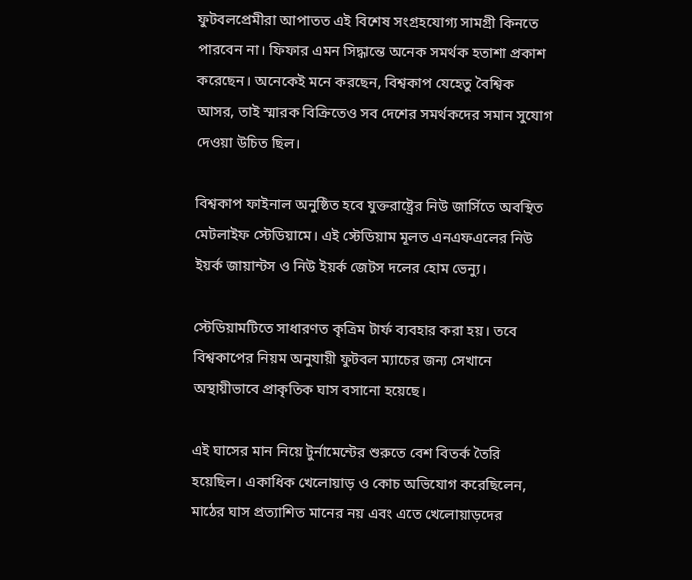ফুটবলপ্রেমীরা আপাতত এই বিশেষ সংগ্রহযোগ্য সামগ্রী কিনতে পারবেন না। ফিফার এমন সিদ্ধান্তে অনেক সমর্থক হতাশা প্রকাশ করেছেন। অনেকেই মনে করছেন, বিশ্বকাপ যেহেতু বৈশ্বিক আসর, তাই স্মারক বিক্রিতেও সব দেশের সমর্থকদের সমান সুযোগ দেওয়া উচিত ছিল।

বিশ্বকাপ ফাইনাল অনুষ্ঠিত হবে যুক্তরাষ্ট্রের নিউ জার্সিতে অবস্থিত মেটলাইফ স্টেডিয়ামে। এই স্টেডিয়াম মূলত এনএফএলের নিউ ইয়র্ক জায়ান্টস ও নিউ ইয়র্ক জেটস দলের হোম ভেন্যু।

স্টেডিয়ামটিতে সাধারণত কৃত্রিম টার্ফ ব্যবহার করা হয়। তবে বিশ্বকাপের নিয়ম অনুযায়ী ফুটবল ম্যাচের জন্য সেখানে অস্থায়ীভাবে প্রাকৃতিক ঘাস বসানো হয়েছে।

এই ঘাসের মান নিয়ে টুর্নামেন্টের শুরুতে বেশ বিতর্ক তৈরি হয়েছিল। একাধিক খেলোয়াড় ও কোচ অভিযোগ করেছিলেন, মাঠের ঘাস প্রত্যাশিত মানের নয় এবং এতে খেলোয়াড়দের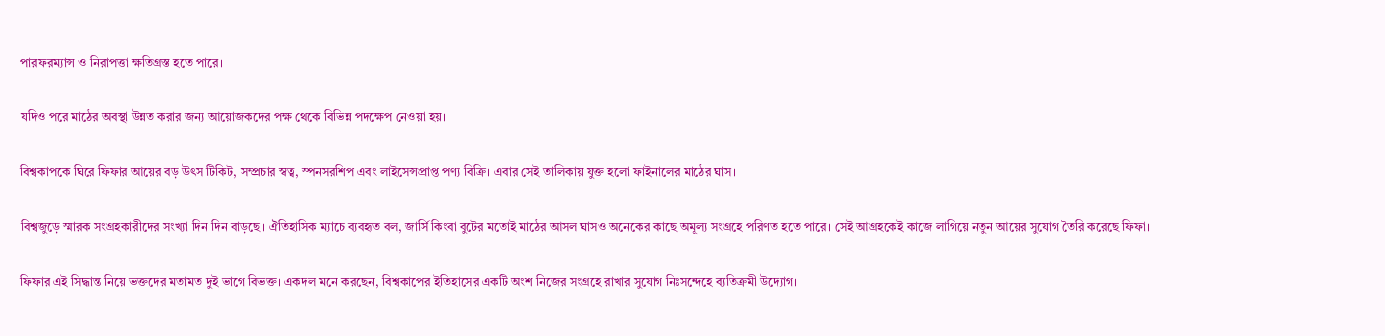পারফরম্যান্স ও নিরাপত্তা ক্ষতিগ্রস্ত হতে পারে।

যদিও পরে মাঠের অবস্থা উন্নত করার জন্য আয়োজকদের পক্ষ থেকে বিভিন্ন পদক্ষেপ নেওয়া হয়।

বিশ্বকাপকে ঘিরে ফিফার আয়ের বড় উৎস টিকিট, সম্প্রচার স্বত্ব, স্পনসরশিপ এবং লাইসেন্সপ্রাপ্ত পণ্য বিক্রি। এবার সেই তালিকায় যুক্ত হলো ফাইনালের মাঠের ঘাস।

বিশ্বজুড়ে স্মারক সংগ্রহকারীদের সংখ্যা দিন দিন বাড়ছে। ঐতিহাসিক ম্যাচে ব্যবহৃত বল, জার্সি কিংবা বুটের মতোই মাঠের আসল ঘাসও অনেকের কাছে অমূল্য সংগ্রহে পরিণত হতে পারে। সেই আগ্রহকেই কাজে লাগিয়ে নতুন আয়ের সুযোগ তৈরি করেছে ফিফা।

ফিফার এই সিদ্ধান্ত নিয়ে ভক্তদের মতামত দুই ভাগে বিভক্ত। একদল মনে করছেন, বিশ্বকাপের ইতিহাসের একটি অংশ নিজের সংগ্রহে রাখার সুযোগ নিঃসন্দেহে ব্যতিক্রমী উদ্যোগ।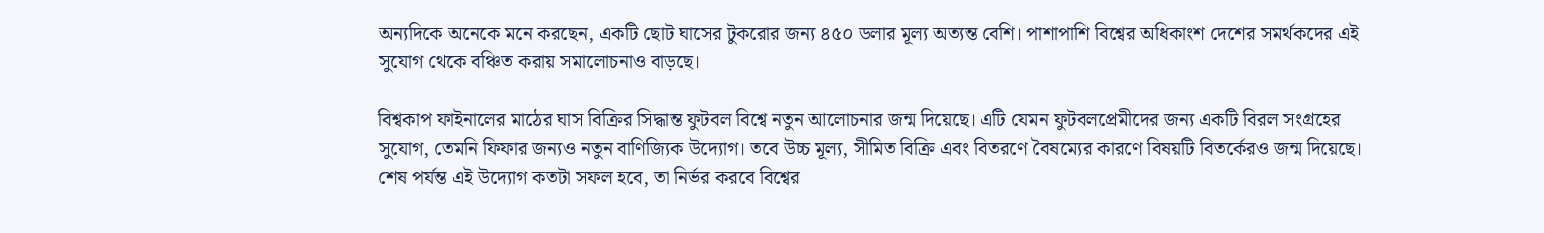অন্যদিকে অনেকে মনে করছেন, একটি ছোট ঘাসের টুকরোর জন্য ৪৫০ ডলার মূল্য অত্যন্ত বেশি। পাশাপাশি বিশ্বের অধিকাংশ দেশের সমর্থকদের এই সুযোগ থেকে বঞ্চিত করায় সমালোচনাও বাড়ছে।

বিশ্বকাপ ফাইনালের মাঠের ঘাস বিক্রির সিদ্ধান্ত ফুটবল বিশ্বে নতুন আলোচনার জন্ম দিয়েছে। এটি যেমন ফুটবলপ্রেমীদের জন্য একটি বিরল সংগ্রহের সুযোগ, তেমনি ফিফার জন্যও নতুন বাণিজ্যিক উদ্যোগ। তবে উচ্চ মূল্য, সীমিত বিক্রি এবং বিতরণে বৈষম্যের কারণে বিষয়টি বিতর্কেরও জন্ম দিয়েছে। শেষ পর্যন্ত এই উদ্যোগ কতটা সফল হবে, তা নির্ভর করবে বিশ্বের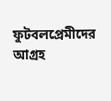ফুটবলপ্রেমীদের আগ্রহ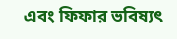এবং ফিফার ভবিষ্যৎ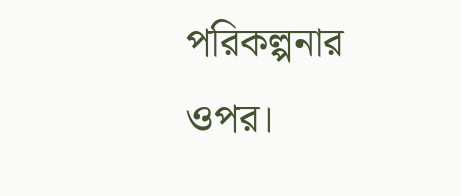পরিকল্পনার ওপর।